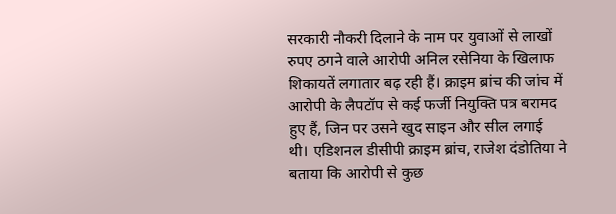सरकारी नौकरी दिलाने के नाम पर युवाओं से लाखों रुपए ठगने वाले आरोपी अनिल रसेनिया के खिलाफ शिकायतें लगातार बढ़ रही हैं। क्राइम ब्रांच की जांच में आरोपी के लैपटॉप से कई फर्जी नियुक्ति पत्र बरामद हुए हैं, जिन पर उसने खुद साइन और सील लगाई थी। एडिशनल डीसीपी क्राइम ब्रांच, राजेश दंडोतिया ने बताया कि आरोपी से कुछ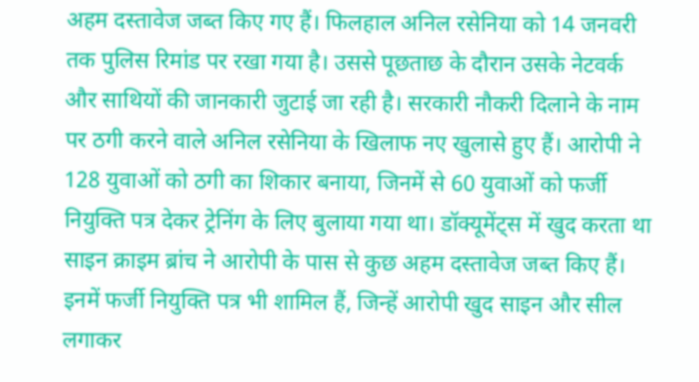अहम दस्तावेज जब्त किए गए हैं। फिलहाल अनिल रसेनिया को 14 जनवरी तक पुलिस रिमांड पर रखा गया है। उससे पूछताछ के दौरान उसके नेटवर्क और साथियों की जानकारी जुटाई जा रही है। सरकारी नौकरी दिलाने के नाम पर ठगी करने वाले अनिल रसेनिया के खिलाफ नए खुलासे हुए हैं। आरोपी ने 128 युवाओं को ठगी का शिकार बनाया, जिनमें से 60 युवाओं को फर्जी नियुक्ति पत्र देकर ट्रेनिंग के लिए बुलाया गया था। डॉक्यूमेंट्स में खुद करता था साइन क्राइम ब्रांच ने आरोपी के पास से कुछ अहम दस्तावेज जब्त किए हैं। इनमें फर्जी नियुक्ति पत्र भी शामिल हैं, जिन्हें आरोपी खुद साइन और सील लगाकर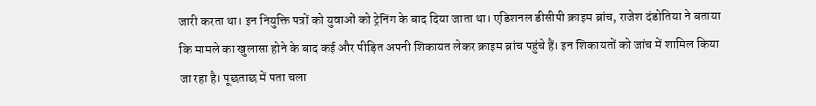जारी करता था। इन नियुक्ति पत्रों को युवाओं को ट्रेनिंग के बाद दिया जाता था। एडिशनल डीसीपी क्राइम ब्रांच, राजेश दंडोतिया ने बताया कि मामले का खुलासा होने के बाद कई और पीड़ित अपनी शिकायत लेकर क्राइम ब्रांच पहुंचे हैं। इन शिकायतों को जांच में शामिल किया जा रहा है। पूछताछ में पता चला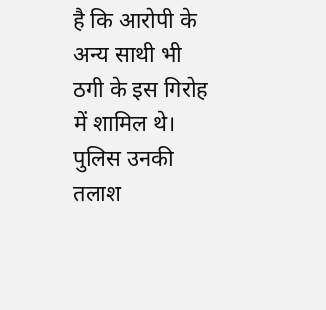है कि आरोपी के अन्य साथी भी ठगी के इस गिरोह में शामिल थे। पुलिस उनकी तलाश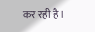कर रही है।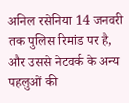अनिल रसेनिया 14 जनवरी तक पुलिस रिमांड पर है, और उससे नेटवर्क के अन्य पहलुओं की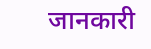जानकारी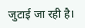जुटाई जा रही है।